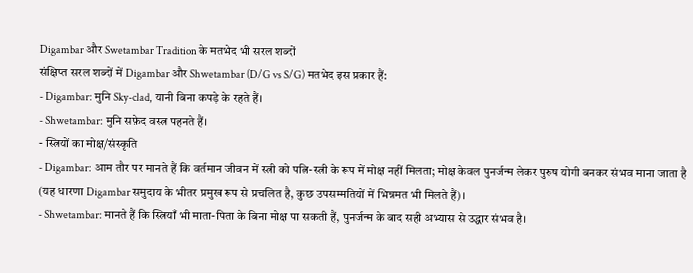Digambar और Swetambar Tradition के मतभेद भी सरल शब्दों
संक्षिप्त सरल शब्दों में Digambar और Shwetambar (D/G vs S/G) मतभेद इस प्रकार हैं:
- Digambar: मुनि Sky-clad, यानी बिना कपड़े के रहते हैं।
- Shwetambar: मुनि सफ़ेद वस्त्र पहनते हैं।
- स्त्रियों का मोक्ष/संस्कृति
- Digambar: आम तौर पर मानते हैं कि वर्तमान जीवन में स्त्री को पत्नि-स्त्री के रूप में मोक्ष नहीं मिलता; मोक्ष केवल पुनर्जन्म लेकर पुरुष योगी बनकर संभव माना जाता है (यह धारणा Digambar समुदाय के भीतर प्रमुख रूप से प्रचलित है, कुछ उपसम्मतियों में भिन्नमत भी मिलते हैं)।
- Shwetambar: मानते हैं कि स्त्रियाँ भी माता-पिता के बिना मोक्ष पा सकती हैं, पुनर्जन्म के बाद सही अभ्यास से उद्धार संभव है।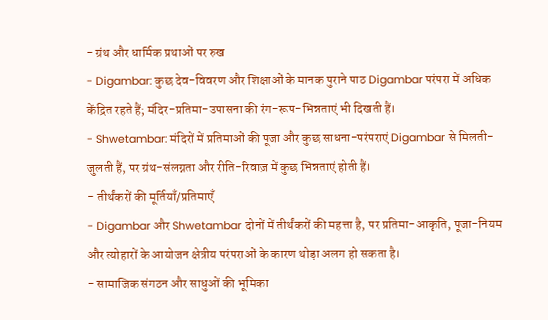- ग्रंथ और धार्मिक प्रथाओं पर रुख
- Digambar: कुछ देव-विवरण और शिक्षाओं के मानक पुराने पाठ Digambar परंपरा में अधिक केंद्रित रहते हैं; मंदिर-प्रतिमा-उपासना की रंग-रूप-भिन्नताएं भी दिखती हैं।
- Shwetambar: मंदिरों में प्रतिमाओं की पूजा और कुछ साधना-परंपराएं Digambar से मिलती-जुलती हैं, पर ग्रंथ-संलग्नता और रीति-रिवाज़ में कुछ भिन्नताएं होती हैं।
- तीर्थंकरों की मूर्तियाँ/प्रतिमाएँ
- Digambar और Shwetambar दोनों में तीर्थंकरों की महत्ता है, पर प्रतिमा-आकृति, पूजा-नियम और त्योहारों के आयोजन क्षेत्रीय परंपराओं के कारण थोड़ा अलग हो सकता है।
- सामाजिक संगठन और साधुओं की भूमिका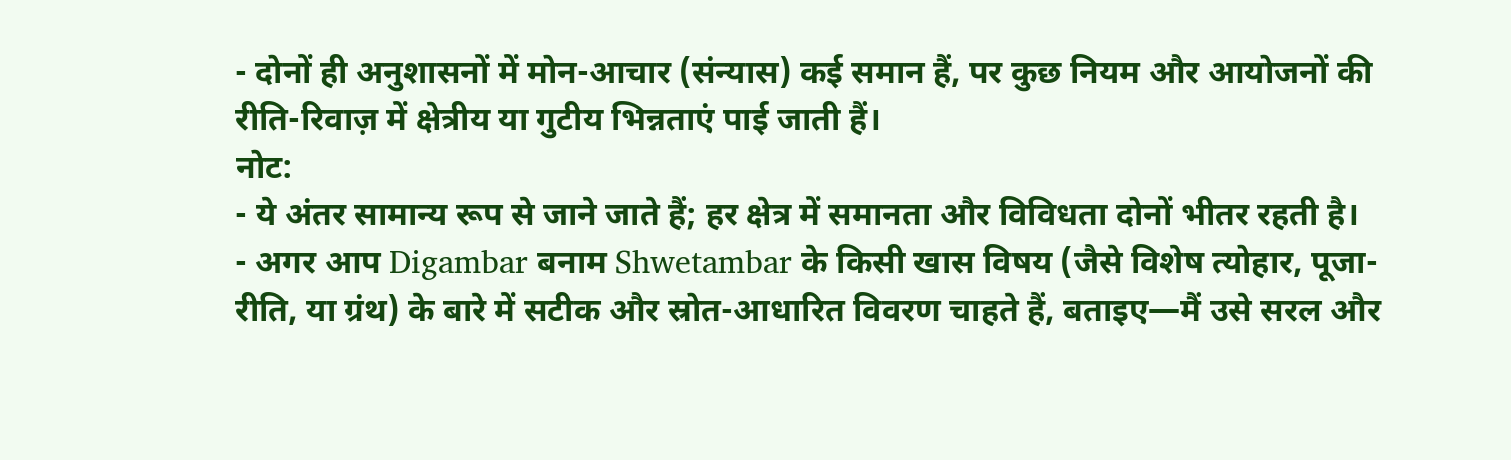- दोनों ही अनुशासनों में मोन-आचार (संन्यास) कई समान हैं, पर कुछ नियम और आयोजनों की रीति-रिवाज़ में क्षेत्रीय या गुटीय भिन्नताएं पाई जाती हैं।
नोट:
- ये अंतर सामान्य रूप से जाने जाते हैं; हर क्षेत्र में समानता और विविधता दोनों भीतर रहती है।
- अगर आप Digambar बनाम Shwetambar के किसी खास विषय (जैसे विशेष त्योहार, पूजा-रीति, या ग्रंथ) के बारे में सटीक और स्रोत-आधारित विवरण चाहते हैं, बताइए—मैं उसे सरल और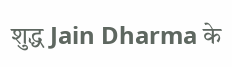शुद्ध Jain Dharma के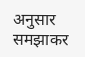अनुसार समझाकर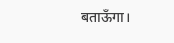बताऊँगा।